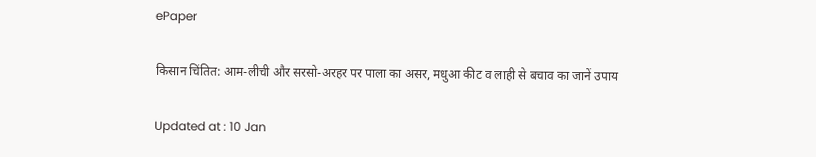ePaper

किसान चिंतित: आम-लीची और सरसो-अरहर पर पाला का असर, मधुआ कीट व लाही से बचाव का जानें उपाय

Updated at : 10 Jan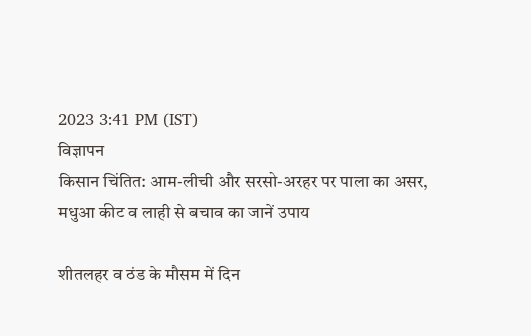2023 3:41 PM (IST)
विज्ञापन
किसान चिंतित: आम-लीची और सरसो-अरहर पर पाला का असर, मधुआ कीट व लाही से बचाव का जानें उपाय

शीतलहर व ठंड के मौसम में दिन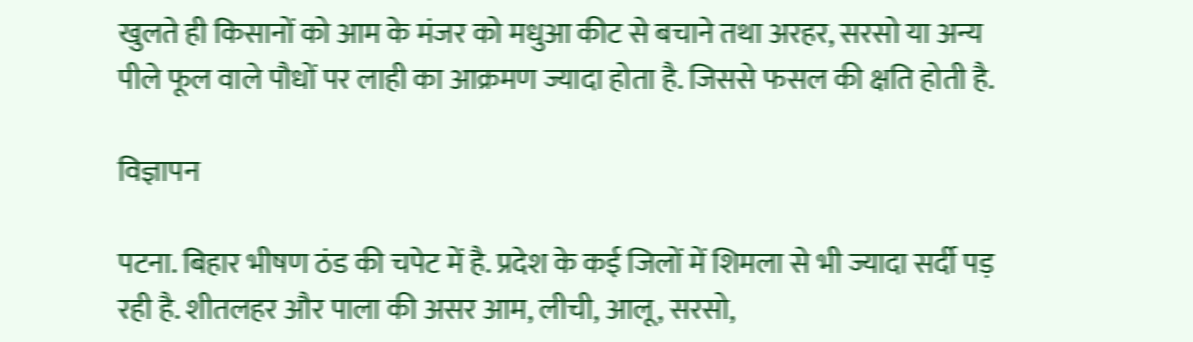खुलते ही किसानों को आम के मंजर को मधुआ कीट से बचाने तथा अरहर, सरसो या अन्य पीले फूल वाले पौधों पर लाही का आक्रमण ज्यादा होता है. जिससे फसल की क्षति होती है.

विज्ञापन

पटना. बिहार भीषण ठंड की चपेट में है. प्रदेश के कई जिलों में शिमला से भी ज्यादा सर्दी पड़ रही है. शीतलहर और पाला की असर आम, लीची, आलू, सरसो,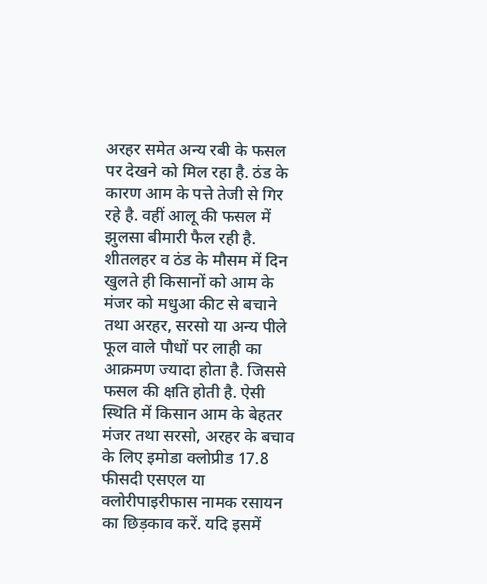अरहर समेत अन्य रबी के फसल पर देखने को मिल रहा है. ठंड के कारण आम के पत्ते तेजी से गिर रहे है. वहीं आलू की फसल में झुलसा बीमारी फैल रही है. शीतलहर व ठंड के मौसम में दिन खुलते ही किसानों को आम के मंजर को मधुआ कीट से बचाने तथा अरहर, सरसो या अन्य पीले फूल वाले पौधों पर लाही का आक्रमण ज्यादा होता है. जिससे फसल की क्षति होती है. ऐसी स्थिति में किसान आम के बेहतर मंजर तथा सरसो, अरहर के बचाव के लिए इमोडा क्लोप्रीड 17.8 फीसदी एसएल या क्लोरीपाइरीफास नामक रसायन का छिड़काव करें. यदि इसमें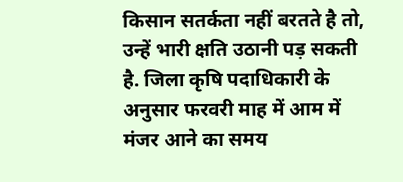किसान सतर्कता नहीं बरतते है तो, उन्हें भारी क्षति उठानी पड़ सकती है. जिला कृषि पदाधिकारी के अनुसार फरवरी माह में आम में मंजर आने का समय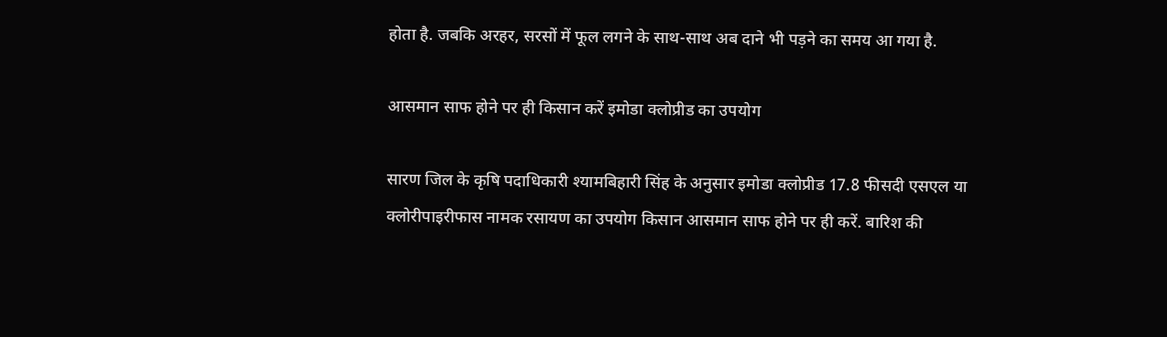होता है. जबकि अरहर, सरसों में फूल लगने के साथ-साथ अब दाने भी पड़ने का समय आ गया है.

आसमान साफ होने पर ही किसान करें इमोडा क्लोप्रीड का उपयोग

सारण जिल के कृषि पदाधिकारी श्यामबिहारी सिंह के अनुसार इमोडा क्लोप्रीड 17.8 फीसदी एसएल या क्लोरीपाइरीफास नामक रसायण का उपयोग किसान आसमान साफ होने पर ही करें. बारिश की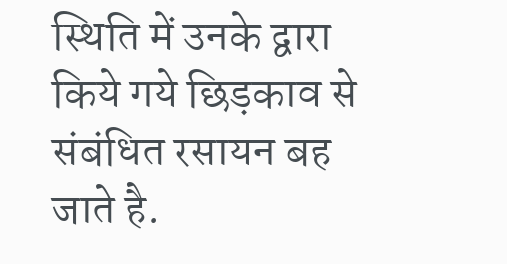स्थिति में उनके द्वारा किये गये छिड़काव से संबंधित रसायन बह जाते है.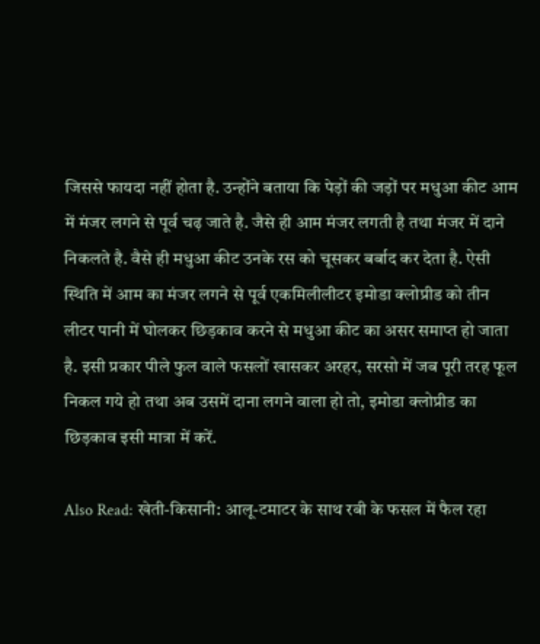जिससे फायदा नहीं होता है. उन्होंने बताया कि पेड़ों की जड़ों पर मधुआ कीट आम में मंजर लगने से पूर्व चढ़ जाते है. जैसे ही आम मंजर लगती है तथा मंजर में दाने निकलते है. वैसे ही मधुआ कीट उनके रस को चूसकर बर्बाद कर देता है. ऐसी स्थिति में आम का मंजर लगने से पूर्व एकमिलीलीटर इमोडा क्लोप्रीड को तीन लीटर पानी में घोलकर छिड़काव करने से मधुआ कीट का असर समाप्त हो जाता है. इसी प्रकार पीले फुल वाले फसलों खासकर अरहर, सरसो में जब पूरी तरह फूल निकल गये हो तथा अब उसमें दाना लगने वाला हो तो, इमोडा क्लोप्रीड का छिड़काव इसी मात्रा में करें.

Also Read: खेती-किसानी: आलू-टमाटर के साथ रबी के फसल में फैल रहा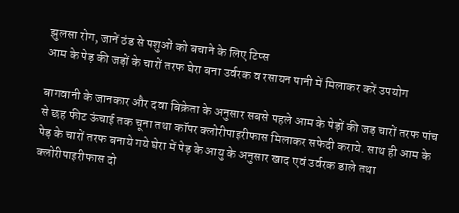झुलसा रोग, जानें ठंड से पशुओं को बचाने के लिए टिप्स
आम के पेड़ की जड़ों के चारों तरफ घेरा बना उर्वरक व रसायन पानी में मिलाकर करें उपयोग

बागवानी के जानकार और दवा बिक्रेता के अनुसार सबसे पहले आम के पेड़ों की जड़ चारों तरफ पांच से छह फीट ऊंचाई तक चूना तथा कॉपर क्लोरीपाइरीफास मिलाकर सफेदी कराये. साथ ही आम के पेड़ के चारों तरफ बनाये गये घेरा में पेड़ के आयु के अनुसार खाद एवं उर्वरक डाले तथा क्लोरीपाइरीफास दो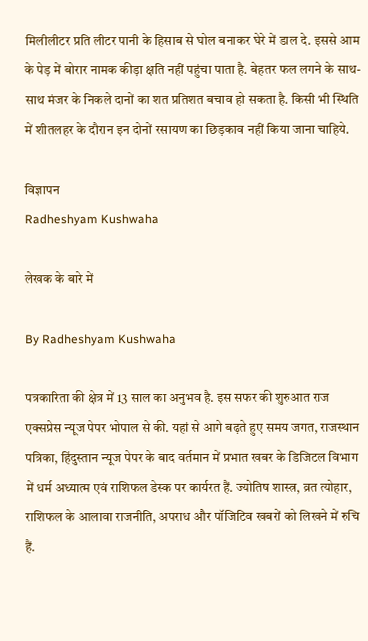मिलीलीटर प्रति लीटर पानी के हिसाब से घोल बनाकर घेरे में डाल दे. इससे आम के पेड़ में बोरार नामक कीड़ा क्षति नहीं पहुंचा पाता है. बेहतर फल लगने के साथ-साथ मंजर के निकले दानों का शत प्रतिशत बचाव हो सकता है. किसी भी स्थिति में शीतलहर के दौरान इन दोनों रसायण का छिड़काव नहीं किया जाना चाहिये.

विज्ञापन
Radheshyam Kushwaha

लेखक के बारे में

By Radheshyam Kushwaha

पत्रकारिता की क्षेत्र में 13 साल का अनुभव है. इस सफर की शुरुआत राज एक्सप्रेस न्यूज पेपर भोपाल से की. यहां से आगे बढ़ते हुए समय जगत, राजस्थान पत्रिका, हिंदुस्तान न्यूज पेपर के बाद वर्तमान में प्रभात खबर के डिजिटल विभाग में धर्म अध्यात्म एवं राशिफल डेस्क पर कार्यरत हैं. ज्योतिष शास्त्र, व्रत त्योहार, राशिफल के आलावा राजनीति, अपराध और पॉजिटिव खबरों को लिखने में रुचि हैं.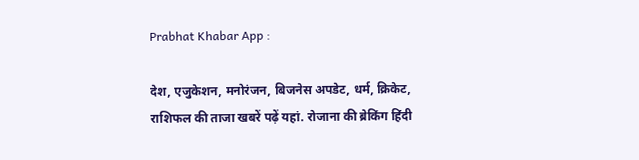Prabhat Khabar App :

देश, एजुकेशन, मनोरंजन, बिजनेस अपडेट, धर्म, क्रिकेट, राशिफल की ताजा खबरें पढ़ें यहां. रोजाना की ब्रेकिंग हिंदी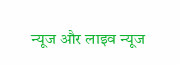न्यूज और लाइव न्यूज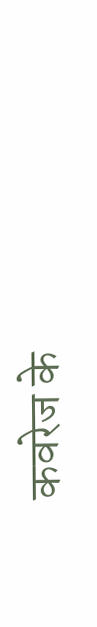कवरेज के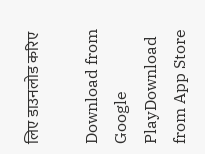लिए डाउनलोड करिए

Download from Google PlayDownload from App Store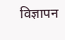विज्ञापन